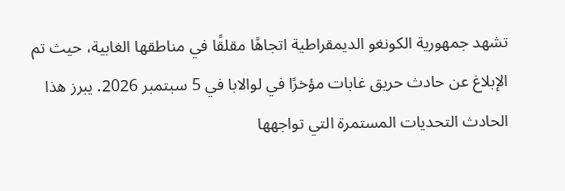تشهد جمهورية الكونغو الديمقراطية اتجاهًا مقلقًا في مناطقها الغابية، حيث تم الإبلاغ عن حادث حريق غابات مؤخرًا في لوالابا في 5 سبتمبر 2026. يبرز هذا الحادث التحديات المستمرة التي تواجهها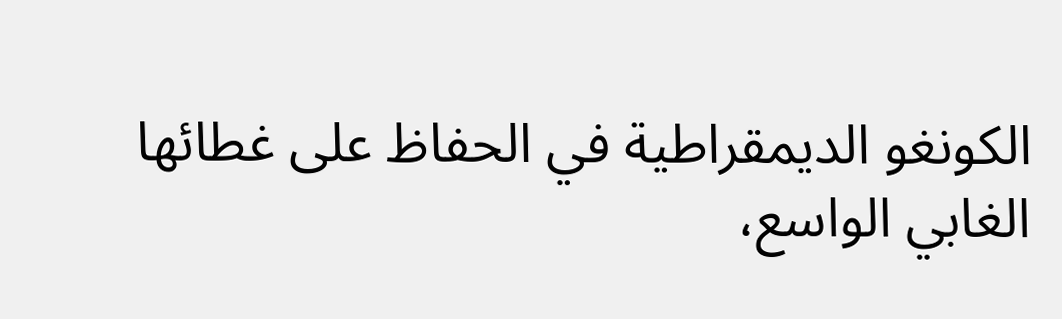الكونغو الديمقراطية في الحفاظ على غطائها الغابي الواسع،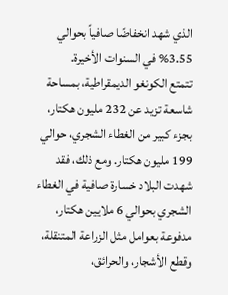الذي شهد انخفاضًا صافياً بحوالي 3.55% في السنوات الأخيرة.
تتمتع الكونغو الديمقراطية، بمساحة شاسعة تزيد عن 232 مليون هكتار، بجزء كبير من الغطاء الشجري، حوالي 199 مليون هكتار. ومع ذلك، فقد شهدت البلاد خسارة صافية في الغطاء الشجري بحوالي 6 ملايين هكتار، مدفوعة بعوامل مثل الزراعة المتنقلة، وقطع الأشجار، والحرائق،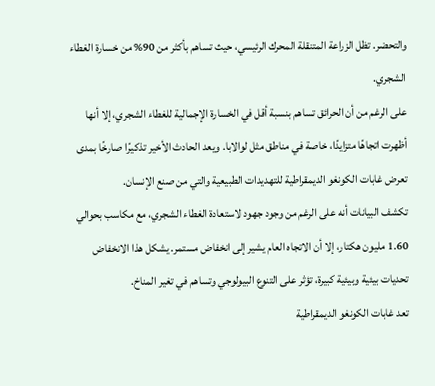والتحضر. تظل الزراعة المتنقلة المحرك الرئيسي، حيث تساهم بأكثر من 90% من خسارة الغطاء الشجري.
على الرغم من أن الحرائق تساهم بنسبة أقل في الخسارة الإجمالية للغطاء الشجري، إلا أنها أظهرت اتجاهًا متزايدًا، خاصة في مناطق مثل لوالابا. ويعد الحادث الأخير تذكيرًا صارخًا بمدى تعرض غابات الكونغو الديمقراطية للتهديدات الطبيعية والتي من صنع الإنسان.
تكشف البيانات أنه على الرغم من وجود جهود لاستعادة الغطاء الشجري، مع مكاسب بحوالي 1.60 مليون هكتار، إلا أن الاتجاه العام يشير إلى انخفاض مستمر. يشكل هذا الانخفاض تحديات بيئية وبيئية كبيرة، تؤثر على التنوع البيولوجي وتساهم في تغير المناخ.
تعد غابات الكونغو الديمقراطية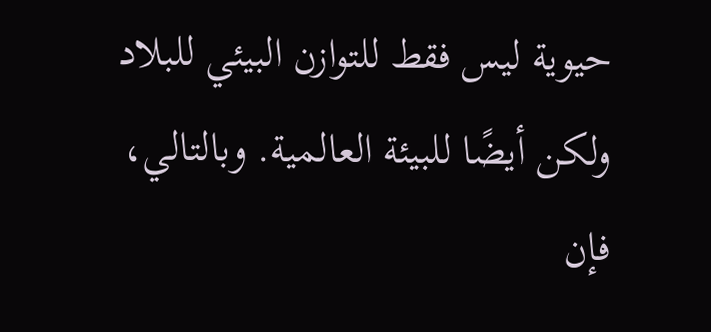حيوية ليس فقط للتوازن البيئي للبلاد ولكن أيضًا للبيئة العالمية. وبالتالي، فإن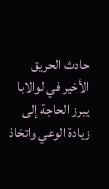حادث الحريق الأخير في لوالابا يبرز الحاجة إلى زيادة الوعي واتخاذ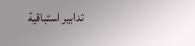تدابير استباقية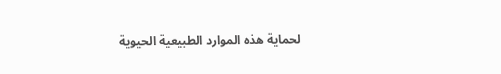لحماية هذه الموارد الطبيعية الحيوية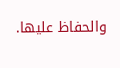والحفاظ عليها.